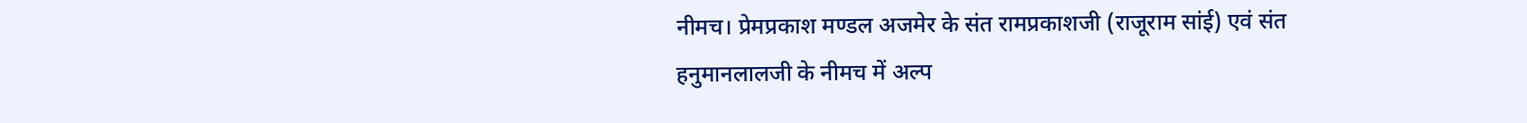नीमच। प्रेमप्रकाश मण्डल अजमेर के संत रामप्रकाशजी (राजूराम सांई) एवं संत हनुमानलालजी के नीमच में अल्प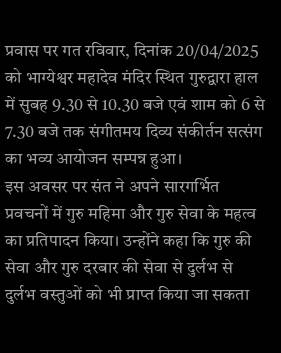प्रवास पर गत रविवार, दिनांक 20/04/2025 को भाग्येश्वर महादेव मंदिर स्थित गुरुद्वारा हाल में सुबह 9.30 से 10.30 बजे एवं शाम को 6 से 7.30 बजे तक संगीतमय दिव्य संकीर्तन सत्संग का भव्य आयोजन सम्पन्न हुआ।
इस अवसर पर संत ने अपने सारगर्भित प्रवचनों में गुरु महिमा और गुरु सेवा के महत्व का प्रतिपादन किया। उन्होंने कहा कि गुरु की सेवा और गुरु दरबार की सेवा से दुर्लभ से दुर्लभ वस्तुओं को भी प्राप्त किया जा सकता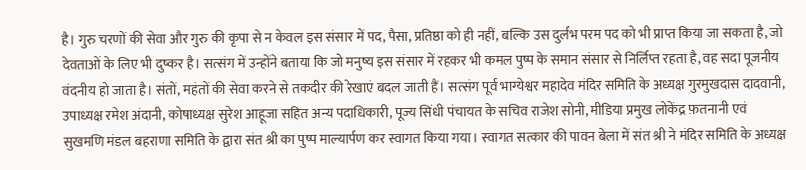है। गुरु चरणों की सेवा और गुरु की कृपा से न केवल इस संसार में पद, पैसा, प्रतिष्ठा को ही नहीं, बल्कि उस दुर्लभ परम पद को भी प्राप्त किया जा सकता है, जो देवताओं के लिए भी दुष्कर है। सत्संग में उन्होंने बताया कि जो मनुष्य इस संसार में रहकर भी कमल पुष्प के समान संसार से निर्लिप्त रहता है, वह सदा पूजनीय वंदनीय हो जाता है। संतों, महंतों की सेवा करने से तकदीर की रेखाएं बदल जाती हैं। सत्संग पूर्व भाग्येश्वर महादेव मंदिर समिति के अध्यक्ष गुरमुखदास दादवानी, उपाध्यक्ष रमेश अंदानी, कोषाध्यक्ष सुरेश आहूजा सहित अन्य पदाधिकारी, पूज्य सिंधी पंचायत के सचिव राजेश सोनी, मीडिया प्रमुख लोकेंद्र फ़तनानी एवं सुखमणि मंडल बहराणा समिति के द्वारा संत श्री का पुष्प माल्यार्पण कर स्वागत किया गया। स्वागत सत्कार की पावन बेला में संत श्री ने मंदिर समिति के अध्यक्ष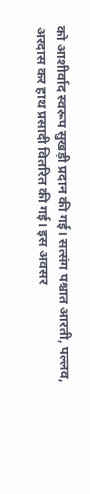को आशीर्वाद स्वरूप सुखड़ी प्रदान की गई। सत्संग पश्चात आरती, पल्लव, अरदास कर हाथ प्रसादी वितरित की गई। इस अवसर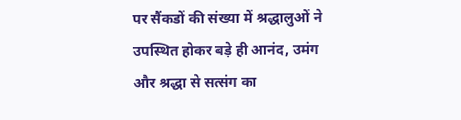पर सैंकडों की संख्या में श्रद्धालुओं ने उपस्थित होकर बड़े ही आनंद, उमंग और श्रद्धा से सत्संग का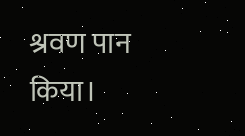श्रवण पान किया।